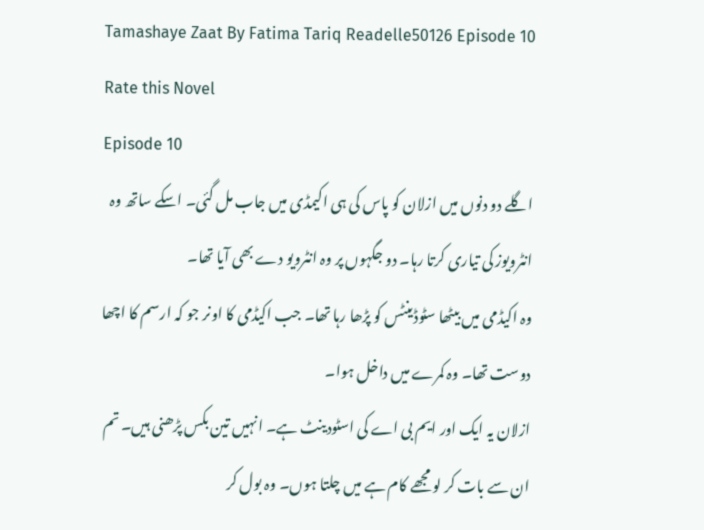Tamashaye Zaat By Fatima Tariq Readelle50126 Episode 10
Rate this Novel
Episode 10
اگلے دو دنوں میں ازلان کو پاس کی ہی اکیمڈی میں جاب مل گئی۔ اسکے ساتھ وہ انٹرویوز کی تیاری کرتا رہا۔ دو جگہوں پر وہ انٹرویو دے بھی آیا تھا۔
وہ اکیڈمی میں بیٹھا سٹوڈینٹس کو پڑھا رہا تھا۔ جب اکیڈمی کا اونر جو کہ ارسم کا اچھا دوست تھا۔ وہ کمرے میں داخل ہوا۔
ازلان یہ ایک اور ایم بی اے کی اسٹودینٹ ہے۔ انہیں تین بکس پڑھنی ہیں۔ تم ان سے بات کر لو مجھے کام ہے میں چلتا ہوں۔ وہ بول کر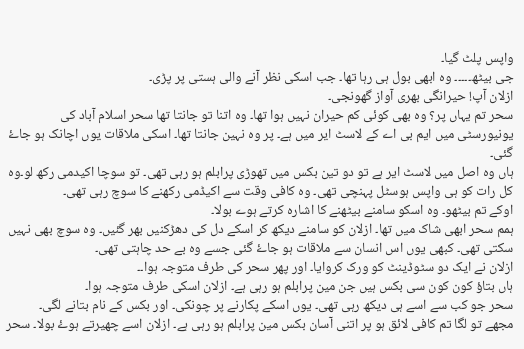واپس پلٹ گیا۔
جی بیٹھ۔۔۔۔۔ وہ ابھی بول ہی رہا تھا۔ جب اسکی نظر آنے والی ہستی پر پڑی۔
ازلان آپ! حیرانگی بھری آواز گھونجی۔
سحر تم یہاں پر؟ وہ بھی کوئی کم حیران نہیں ہوا تھا۔ وہ اتنا تو جانتا تھا سحر اسلام آباد کی یونیورسٹی میں ایم بی اے کے لاسٹ ایر میں ہے۔ پر وہ نہین جانتا تھا۔ اسکی ملاقات یوں اچانک ہو جاۓ گئی۔
ہاں وہ اصل میں لاسٹ ایر ہے تو دو تین بکس میں تھوڑی پرابلم ہو رہی تھی۔ تو سوچا اکیدمی رکھ لو۔وہ کل رات کو ہی واپس ہوسٹل پہنچی تھی۔ وہ کافی وقت سے اکیڈمی رکھنے کا سوچ رہی تھی۔
اوکے تم بیٹھو۔ وہ اسکو سامنے بیٹھنے کا اشارہ کرتے ہوے بولا۔
ہمم سحر ابھی شاک میں تھا۔ ازلان کو سامنے دیکھ کر اسکے دل کی دھڑکنیں بھر گئیں۔ وہ سوچ بھی نہیں سکتی تھی۔ کبھی یوں اس انسان سے ملاقات ہو جاۓ گئی جسے وہ بے حد چاہتی تھی۔
ازلان نے ایک دو سٹوڈینٹ کو ورک کروایا۔ اور پھر سحر کی طرف متوجہ ہوا۔۔
ہاں بتاؤ کون کون سی بکس ہیں جن مین پرابلم ہو رہی ہے۔ ازلان اسکی طرف متوجہ ہوا۔
سحر جو کب سے اسے ہی دیکھ رہی تھی۔ یوں اسکے پکارنے پر چونکی۔ اور بکس کے نام بتانے لگی۔
مجھے تو لگا تم کافی لائق ہو پر اتنی آسان بکس مین پرابلم ہو رہی ہے۔ ازلان اسے چھیرتے ہوۓ بولا۔ سحر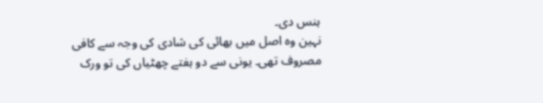ہنس دی۔
نہین وہ اصل میں بھائی کی شادی کی وجہ سے کافی مصروف تھی۔ یونی سے دو ہفتے چھٹیاں کی تو ورک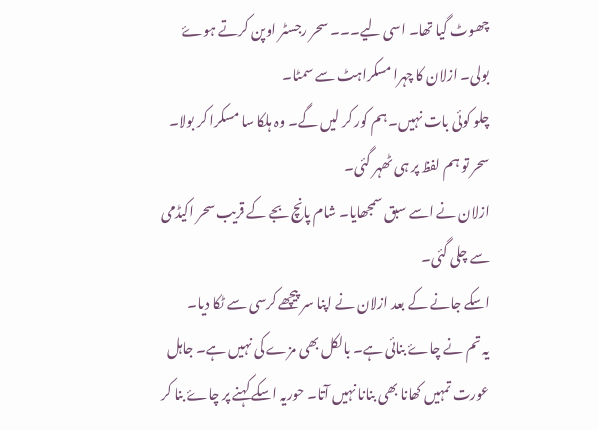چھوٹ گیا تھا۔ اسی لیے۔۔۔ سحر رجسٹر اوپن کرتے ہوۓ بولی۔ ازلان کا چہرا مسکراہٹ سے سمٹا۔
چلو کوئی بات نہیں۔ ہم کور کر لیں گے۔ وہ ہلکا سا مسکرا کر بولا۔ سحر تو ہم لفظ پر ہی ٹھہر گئی۔
ازلان نے اسے سبق سمجھایا۔ شام پانچ بجے کے قریب سحر اکیڈمی سے چلی گئی۔
اسکے جانے کے بعد ازلان نے اپنا سر پیچھے کرسی سے ٹکا دیا۔
یہ تم نے چاۓ بنائی ہے۔ بالکل بھی مزے کی نہیں ہے۔ جاہل عورت تمہیں کھانا بھی بنانا نہیں آتا۔ حوریہ اسکے کہنے پر چاۓ بنا کر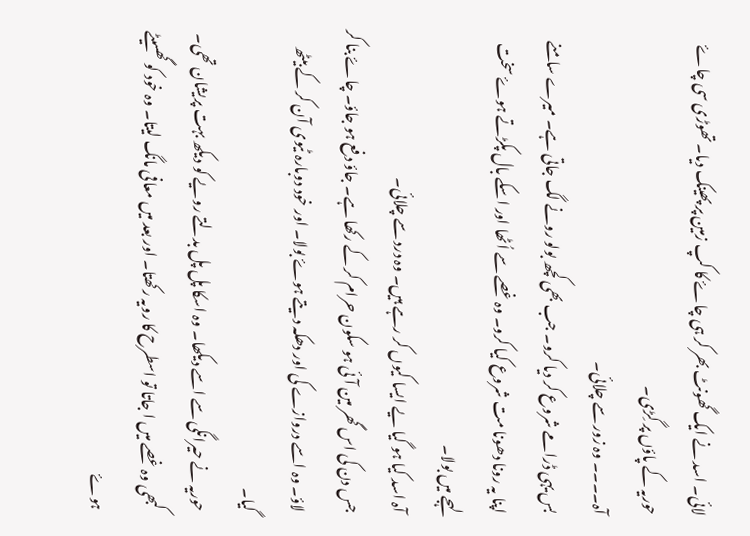لائی۔ اسد نے ایک گھونٹ بھر کر ہی چاۓ کا کپ زمین پر پھینک دیا۔ تھوڑی سی چاۓ حوریہ کے پاؤں پر گِڑی۔
آہ۔۔۔۔ وہ زور سے چلائی۔
بس یہی ڈرامے شروع کر دیا کرو۔ جب بھی کچھ بولو رونے لگ جاتی ہے۔ میرے سامنے اپنا یہ رونا دھونا مت شروع کیا کرو۔ وہ غصے سے اُٹھا اور اسکے بال پکڑتے ہوۓ سخت لہجے میں بولا۔
آہ اسد کیا ہو گیا یے ایسا کیوں کر رہے ہیں۔ وہ درد سے چلائی۔
جس دن کی اس گھر مین آئی ہو سکون حرام کر کے رکھا ہے۔ جاؤ دفع ہو جاؤ۔ چاۓ بنا کر لاؤ۔ وہ اسے دروازے کی اور دھکہ دیتے ہوۓ بولا۔ اور خود دوبارہ ٹیوی آن کر کے بیٹھ گیا۔
حوریہ نے حیرانگی سے اسے دیکھا۔ وہ اسکا پل پل بدلتے رویے کو دیکھ بہت پریشان تھی۔ کبھی وہ غصے میں ا جاتا تو اسطرح کا رویہ رکھتا۔ اور بعد میں معافی مانگ لیتا۔ وہ خود کو گھسیٹے ہوۓ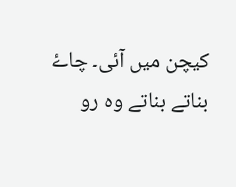کیچن میں آئی۔ چاۓ بناتے بناتے وہ رو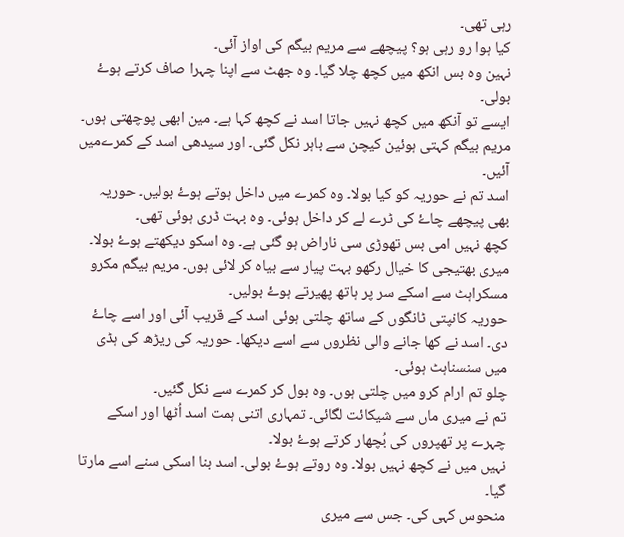رہی تھی۔
کیا ہوا رو رہی ہو؟ پیچھے سے مریم بیگم کی اواز آئی۔
نہین وہ بس انکھ میں کچھ چلا گیا۔ وہ جھٹ سے اپنا چہرا صاف کرتے ہوۓ بولی۔
ایسے تو آنکھ میں کچھ نہیں جاتا اسد نے کچھ کہا ہے۔ مین ابھی پوچھتی ہوں۔ مریم بیگم کہتی ہوئین کیچن سے باہر نکل گئی۔ اور سیدھی اسد کے کمرےمیں آئیں۔
اسد تم نے حوریہ کو کیا بولا۔ وہ کمرے میں داخل ہوتے ہوۓ بولیں۔ حوریہ بھی پیچھے چاۓ کی ٹرے لے کر داخل ہوئی۔ وہ بہت ڈری ہوئی تھی۔
کچھ نہیں امی بس تھوڑی سی ناراض ہو گئی ہے۔ وہ اسکو دیکھتے ہوۓ بولا۔
میری بھتیجی کا خیال رکھو بہت پیار سے بیاہ کر لائی ہوں۔ مریم بیگم مکرو مسکراہٹ سے اسکے سر پر ہاتھ پھیرتے ہوۓ بولیں۔
حوریہ کانپتی ٹانگوں کے ساتھ چلتی ہوئی اسد کے قریب آئی اور اسے چاۓ دی۔ اسد نے کھا جانے والی نظروں سے اسے دیکھا۔ حوریہ کی ریڑھ کی ہڈی میں سنسناہٹ ہوئی۔
چلو تم ارام کرو میں چلتی ہوں۔ وہ بول کر کمرے سے نکل گئیں۔
تم نے میری ماں سے شیکائت لگائی۔ تمہاری اتنی ہمت اسد اُٹھا اور اسکے چہرے پر تھپروں کی بُچھار کرتے ہوۓ بولا۔
نہیں میں نے کچھ نہیں بولا۔ وہ روتے ہوۓ بولی۔ اسد بنا اسکی سنے اسے مارتا گیا۔
منحوس کہی کی۔ جس سے میری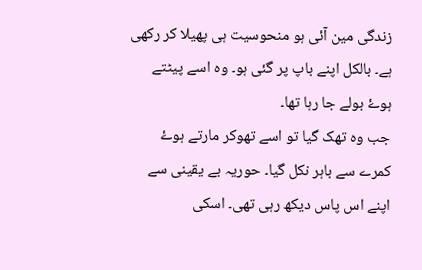زندگی مین آئی ہو منحوسیت ہی پھیلا کر رکھی ہے۔ بالکل اپنے باپ پر گئی ہو۔ وہ اسے پیٹتے ہوۓ بولے جا رہا تھا۔
جب وہ تھک گیا تو اسے تھوکر مارتے ہوۓ کمرے سے باہر نکل گیا۔ حوریہ بے یقینی سے اپنے اس پاس دیکھ رہی تھی۔ اسکی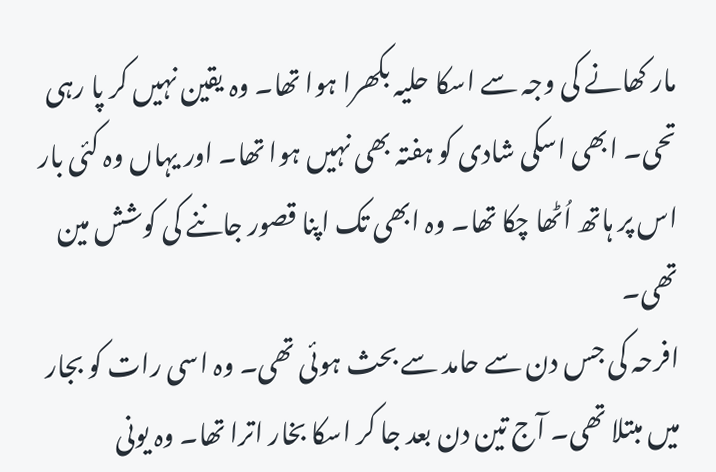مار کھانے کی وجہ سے اسکا حلیہ بکھرا ہوا تھا۔ وہ یقین نہیں کر پا رہی تحی۔ ابھی اسکی شادی کو ہفتہ بھی نہیں ہوا تھا۔ اور یہاں وہ کئی بار اس پر ہاتھ اُٹھا چکا تھا۔ وہ ابھی تک اپنا قصور جاننے کی کوشش مین تھی۔
افرحہ کی جس دن سے حامد سے بحث ہوئی تھی۔ وہ اسی رات کو بجار میں مبتلا تھی۔ آج تین دن بعد جا کر اسکا بخار اترا تھا۔ وہ یونی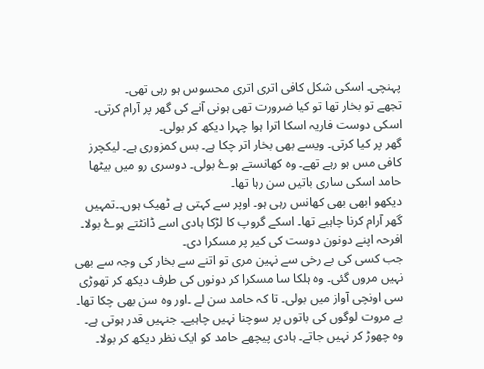پہنچی۔ اسکی شکل کافی اتری اتری محسوس ہو رہی تھی۔
تجھے تو بخار تھا تو کیا ضرورت تھی ہونی آنے کی گھر پر آرام کرتی۔ اسکی دوست فاریہ اسکا اترا ہوا چہرا دیکھ کر بولی۔
گھر پر کیا کرتی۔ ویسے بھی بخار اتر چکا ہے۔ بس کمزوری ہے۔ لیکچرز کافی مس ہو رہے تھے۔ وہ کھانستے ہوۓ بولی۔ دوسری رو میں بیٹھا حامد اسکی ساری باتیں سن رہا تھا۔
دیکھو ابھی بھی کھانس رہی ہو۔ اوپر سے کہتی ہے ٹھیک ہوں۔۔تمہیں گھر آرام کرنا چاہیے تھا۔ اسکے گروپ کا لڑکا ہادی اسے ڈانٹتے ہوۓ بولا۔ افرحہ اپنے دونون دوست کی کیر پر مسکرا دی۔
جب کسی کی بے رخی سے نہین مری تو اتنے سے بخار کی وجہ سے بھی نہیں مروں گئی۔ وہ ہلکا سا مسکرا کر دونوں کی طرف دیکھ کر تھوڑی سی اونچی آواز میں بولی۔ تا کہ حامد سن لے ۔اور وہ سن بھی چکا تھا۔
بے مروت لوگوں کی باتوں پر سوچنا نہیں چاہیے۔ جنہیں قدر ہوتی ہے۔ وہ چھوڑ کر نہیں جاتے۔ ہادی پیچھے حامد کو ایک نظر دیکھ کر بولا۔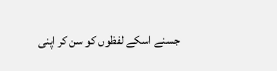جسنے اسکے لفظوں کو سن کر اپنی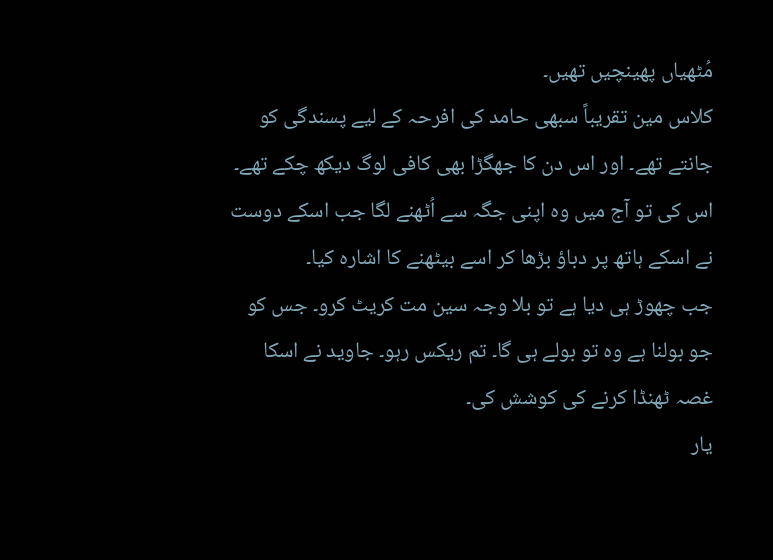مُٹھیاں پھینچیں تھیں۔
کلاس مین تقریباً سبھی حامد کی افرحہ کے لیے پسندگی کو جانتے تھے۔ اور اس دن کا جھگڑا بھی کافی لوگ دیکھ چکے تھے۔
اس کی تو آج میں وہ اپنی جگہ سے اُٹھنے لگا جب اسکے دوست نے اسکے ہاتھ پر دباؤ بڑھا کر اسے بیٹھنے کا اشارہ کیا۔
جب چھوڑ ہی دیا ہے تو بلا وجہ سین مت کریٹ کرو۔ جس کو جو بولنا ہے وہ تو بولے ہی گا۔ تم ریکس رہو۔ جاوید نے اسکا غصہ ٹھنڈا کرنے کی کوشش کی۔
یار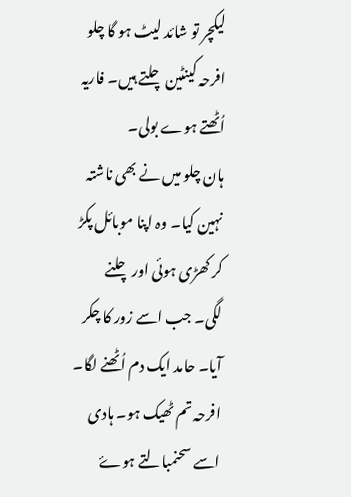لیکچر تو شائد لیٹ ہو گا چلو افرحہ کینٹین چلتے ہیں۔ فاریہ اُٹھتے ہوے بولی۔
ہان چلو میں نے بھی ناشتہ نہین کیا۔ وہ اپنا موبائل پکڑ کر کھڑی ہوئی اور چلنے لگی۔ جب اسے زور کا چکر آیا۔ حامد ایک دم اُٹھنے لگا۔
افرحہ تم ٹھیک ہو۔ ہادی اسے سحنمبالتے ہوۓ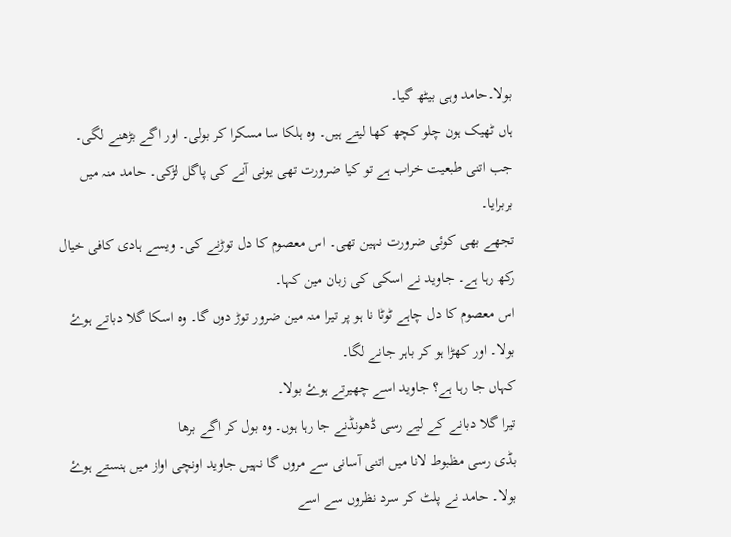بولا۔حامد وہی بیٹھ گیا۔
ہاں ٹھیک ہون چلو کچھ کھا لیتے ہیں۔ وہ ہلکا سا مسکرا کر بولی۔ اور اگے بڑھنے لگی۔
جب اتنی طبعیت خراب ہے تو کیا ضرورت تھی یونی آنے کی پاگل لڑکی۔ حامد منہ میں بربرایا۔
تجھے بھی کوئی ضرورت نہین تھی۔ اس معصوم کا دل توڑنے کی۔ ویسے ہادی کافی خیال رکھ رہا ہے۔ جاوید نے اسکی کی زبان مین کہا۔
اس معصوم کا دل چاہے ٹوٹا نا ہو پر تیرا منہ مین ضرور توڑ دوں گا۔ وہ اسکا گلا دباتے ہوۓ بولا۔ اور کھڑا ہو کر باہر جانے لگا۔
کہاں جا رہا ہے؟ جاوید اسے چھیرتے ہوۓ بولا۔
تیرا گلا دبانے کے لیے رسی ڈھونڈنے جا رہا ہوں۔ وہ بول کر اگے برھا
بڈی رسی مظبوط لانا میں اتنی آسانی سے مروں گا نہیں جاوید اونچی اواز میں ہنستے ہوۓ بولا۔ حامد نے پلٹ کر سرد نظروں سے اسے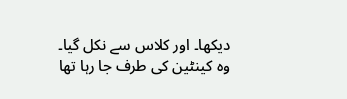دیکھا۔ اور کلاس سے نکل گیا۔
وہ کینٹین کی طرف جا رہا تھا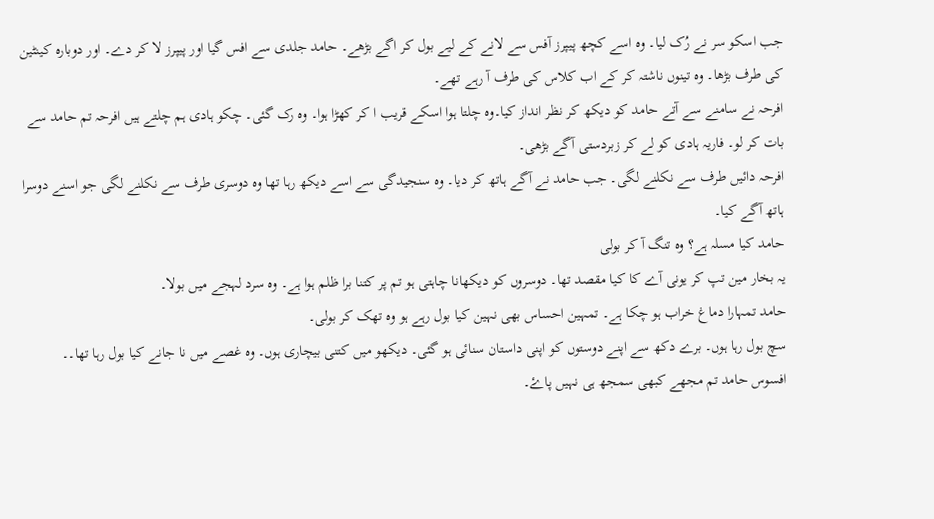جب اسکو سر نے رُک لیا۔ وہ اسے کچھ پیپرز آفس سے لانے کے لیے بول کر اگے بڑھے۔ حامد جلدی سے افس گیا اور پیپرز لا کر دے۔ اور دوبارہ کینٹین کی طرف بڑھا۔ وہ تینوں ناشتہ کر کے اب کلاس کی طرف آ رہے تھے۔
افرحہ نے سامنے سے آتے حامد کو دیکھ کر نظر انداز کیا۔وہ چلتا ہوا اسکے قریب ا کر کھڑا ہوا۔ وہ رک گئی۔ چکو ہادی ہم چلتے ہیں افرحہ تم حامد سے بات کر لو۔ فاریہ ہادی کو لے کر زبردستی آگے بڑھی۔
افرحہ دائیں طرف سے نکلنے لگی۔ جب حامد نے آگے ہاتھ کر دیا۔ وہ سنجیدگی سے اسے دیکھ رہا تھا وہ دوسری طرف سے نکلنے لگی جو اسنے دوسرا ہاتھ آگے کیا۔
حامد کیا مسلہ ہے؟ وہ تنگ آ کر بولی
یہ بخار مین تپ کر یونی آے کا کیا مقصد تھا۔ دوسروں کو دیکھانا چاہتی ہو تم پر کتنا برا ظلم ہوا ہے۔ وہ سرد لہجے میں بولا۔
حامد تمہارا دماغ خراب ہو چکا ہے۔ تمہین احساس بھی نہین کیا بول رہے ہو وہ تھک کر بولی۔
سچ بول رہا ہوں۔ برے دکھ سے اپنے دوستوں کو اپنی داستان سنائی ہو گئی۔ دیکھو میں کتنی بیچاری ہوں۔ وہ غصے میں نا جانے کیا بول رہا تھا۔۔
افسوس حامد تم مجھے کبھی سمجھ ہی نہیں پاۓ۔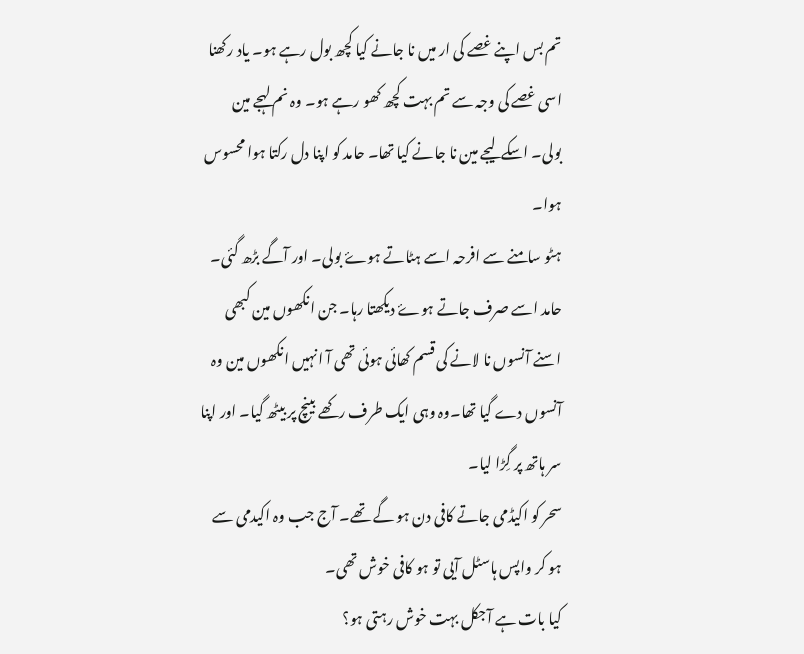تم بس اپنے غصے کی ار میں نا جانے کیا کچھ بول رہے ہو۔ یاد رکھنا اسی غصے کی وجہ سے تم بہت کچھ کھو رہے ہو۔ وہ نم لہجے مین بولی۔ اسکے لیجے مین نا جانے کیا تھا۔ حامد کو اپنا دل رکتا ہوا محسوس ہوا۔
ہٹو سامنے سے افرحہ اسے ہٹاتے ہوۓ بولی۔ اور آگے بڑھ گئی۔ حامد اسے صرف جاتے ہوۓ دیکھتا رہا۔ جن انکھوں مین کبھی اسنے آنسوں نا لانے کی قسم کھائی ہوئی تھی آ انہیں انکھوں مین وہ آنسوں دے گیا تھا۔وہ وہی ایک طرف رکھے بینچ پر بیٹھ گیا۔ اور اپنا سر ہاتھ پر گِڑا لیا۔
سحر کو اکیڈمی جاتے کافی دن ہو گے تھے۔ آج جب وہ اکیدمی سے ہو کر واپس ہاسٹل آیی تو ہو کافی خوش تھی۔
کیا بات ہے آجکل بہت خوش رہتی ہو؟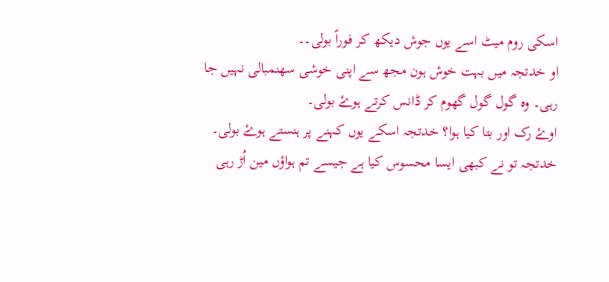اسکی روم میٹ اسے یوں جوش دیکھ کر فوراً بولی۔۔
او خدتجہ میں بہت خوش ہون مجھ سے اپنی خوشی سھنمبالی نہیں جا رہی۔ وہ گول گول گھوم کر ڈانس کرتے ہوۓ بولی۔
اوۓ رک اور بتا کیا ہوا؟ خدتجہ اسکے یوں کہنے پر ہنستے ہوۓ بولی۔
خدتجہ تو نے کبھی ایسا محسوس کیا ہے جیسے تم ہواؤں مین اُڑ رہی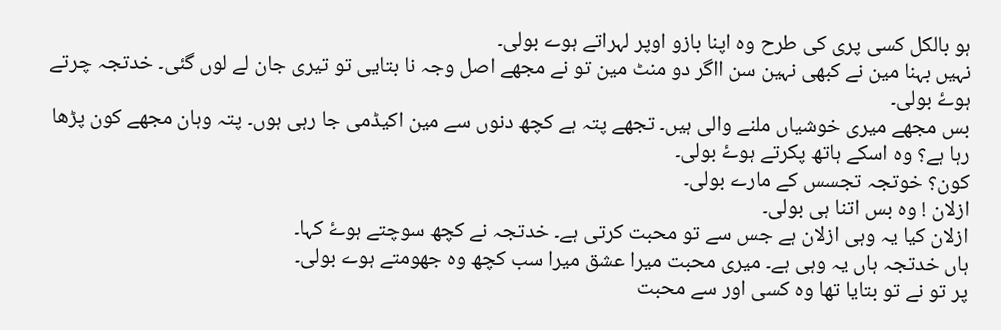ہو بالکل کسی پری کی طرح وہ اپنا بازو اوپر لہراتے ہوے بولی۔
نہیں بہنا مین نے کبھی نہین سن ااگر دو منٹ مین تو نے مجھے اصل وجہ نا بتایی تو تیری جان لے لوں گئی۔ خدتجہ چرتے ہوۓ بولی۔
بس مجھے میری خوشیاں ملنے والی ہیں۔ تجھے پتہ ہے کچھ دنوں سے مین اکیڈمی جا رہی ہوں۔ پتہ وہان مجھے کون پڑھا رہا ہے؟ وہ اسکے ہاتھ پکرتے ہوۓ بولی۔
کون؟ خوتجہ تجسس کے مارے بولی۔
ازلان ! وہ بس اتنا ہی بولی۔
ازلان کیا یہ وہی ازلان ہے جس سے تو محبت کرتی ہے۔ خدتجہ نے کچھ سوچتے ہوۓ کہا۔
ہاں خدتجہ ہاں یہ وہی ہے۔ میری محبت میرا عشق میرا سب کچھ وہ جھومتے ہوے بولی۔
پر تو نے تو بتایا تھا وہ کسی اور سے محبت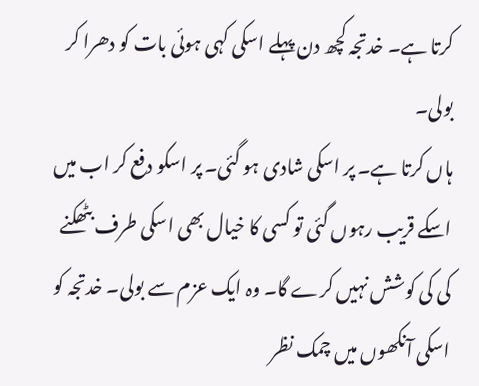کرتا ہے۔ خدتجہ کچھ دن پہلے اسکی کہی ہوئی بات کو دھرا کر بولی۔
ہاں کرتا ہے۔ پر اسکی شادی ہو گئی۔ پر اسکو دفع کر اب میں اسکے قریب رہوں گئی تو کسی کا خیال بھی اسکی طرف بٹھکنے کی کی کوشش نہیں کرے گا۔ وہ ایک عزم سے بولی۔ خدتجہ کو اسکی آنکھوں میں چمک نظر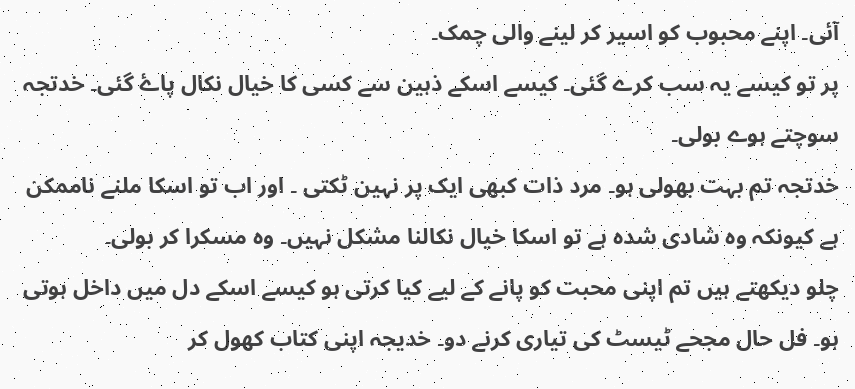آئی۔ اپنے محبوب کو اسیر کر لینے والی چمک۔
پر تو کیسے یہ سب کرے گئی۔ کیسے اسکے ذہین سے کسی کا خیال نکال پاۓ گئی۔ خدتجہ سوچتے ہوے بولی۔
خدتجہ تم بہت بھولی ہو۔ مرد ذات کبھی ایک پر نہین ٹکتی ۔ اور اب تو اسکا ملنے ناممکن ہے کیونکہ وہ شادی شدہ ہے تو اسکا خیال نکالنا مشکل نہیں۔ وہ مسکرا کر بولی۔
چلو دیکھتے ہیں تم اپنی محبت کو پانے کے لیے کیا کرتی ہو کیسے اسکے دل میں داخل ہوتی ہو۔ فل حال مجحے ٹیسٹ کی تیاری کرنے دو۔ خدیجہ اپنی کتاب کھول کر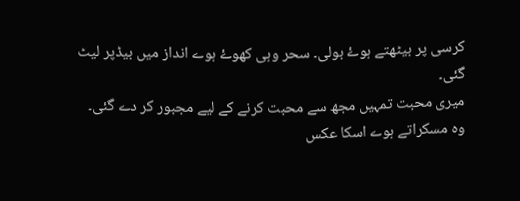کرسی پر بیٹھتے ہوۓ بولی۔ سحر وہی کھوۓ ہوے انداز میں بیڈپر لیٹ گئی۔
میری محبت تمہیں مجھ سے محبت کرنے کے لیے مجبور کر دے گئی۔ وہ مسکراتے ہوے اسکا عکس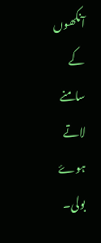آنکھوں کے سامنے لاتے ہوۓ بولی۔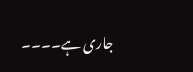جاری ہے۔۔۔۔